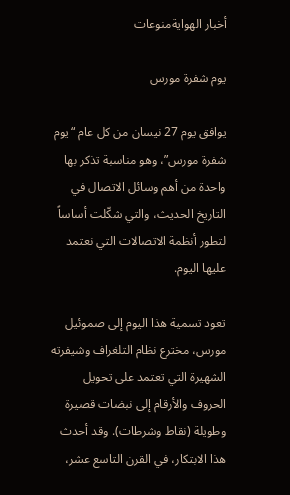أخبار الهوايةمنوعات

يوم شفرة مورس

يوافق يوم 27 نيسان من كل عام “يوم شفرة مورس”، وهو مناسبة تذكر بها واحدة من أهم وسائل الاتصال في التاريخ الحديث، والتي شكّلت أساساً لتطور أنظمة الاتصالات التي نعتمد عليها اليوم.

تعود تسمية هذا اليوم إلى صموئيل مورس، مخترع نظام التلغراف وشيفرته الشهيرة التي تعتمد على تحويل الحروف والأرقام إلى نبضات قصيرة وطويلة (نقاط وشرطات). وقد أحدث هذا الابتكار، في القرن التاسع عشر،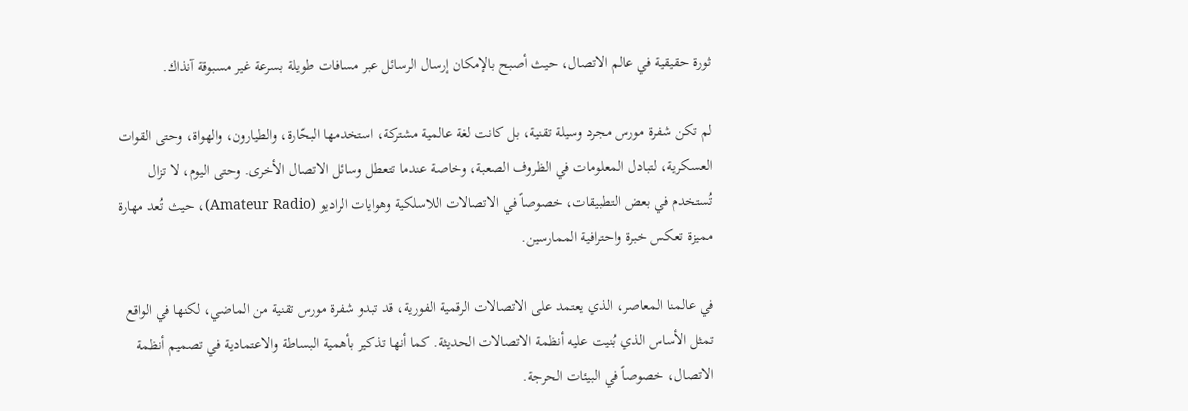ثورة حقيقية في عالم الاتصال، حيث أصبح بالإمكان إرسال الرسائل عبر مسافات طويلة بسرعة غير مسبوقة آنذاك.

لم تكن شفرة مورس مجرد وسيلة تقنية، بل كانت لغة عالمية مشتركة، استخدمها البحّارة، والطيارون، والهواة، وحتى القوات العسكرية، لتبادل المعلومات في الظروف الصعبة، وخاصة عندما تتعطل وسائل الاتصال الأخرى. وحتى اليوم، لا تزال تُستخدم في بعض التطبيقات، خصوصاً في الاتصالات اللاسلكية وهوايات الراديو (Amateur Radio)، حيث تُعد مهارة مميزة تعكس خبرة واحترافية الممارسين.

في عالمنا المعاصر، الذي يعتمد على الاتصالات الرقمية الفورية، قد تبدو شفرة مورس تقنية من الماضي، لكنها في الواقع تمثل الأساس الذي بُنيت عليه أنظمة الاتصالات الحديثة. كما أنها تذكير بأهمية البساطة والاعتمادية في تصميم أنظمة الاتصال، خصوصاً في البيئات الحرجة.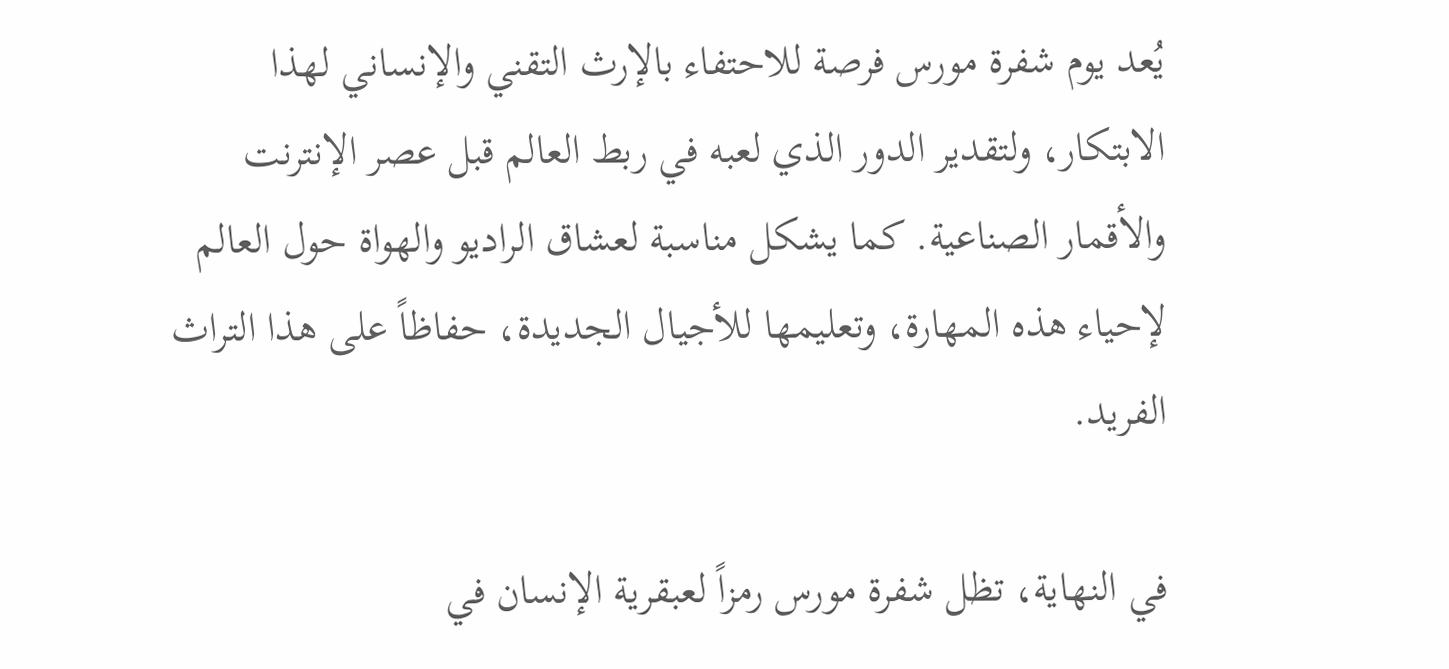يُعد يوم شفرة مورس فرصة للاحتفاء بالإرث التقني والإنساني لهذا الابتكار، ولتقدير الدور الذي لعبه في ربط العالم قبل عصر الإنترنت والأقمار الصناعية. كما يشكل مناسبة لعشاق الراديو والهواة حول العالم لإحياء هذه المهارة، وتعليمها للأجيال الجديدة، حفاظاً على هذا التراث الفريد.

في النهاية، تظل شفرة مورس رمزاً لعبقرية الإنسان في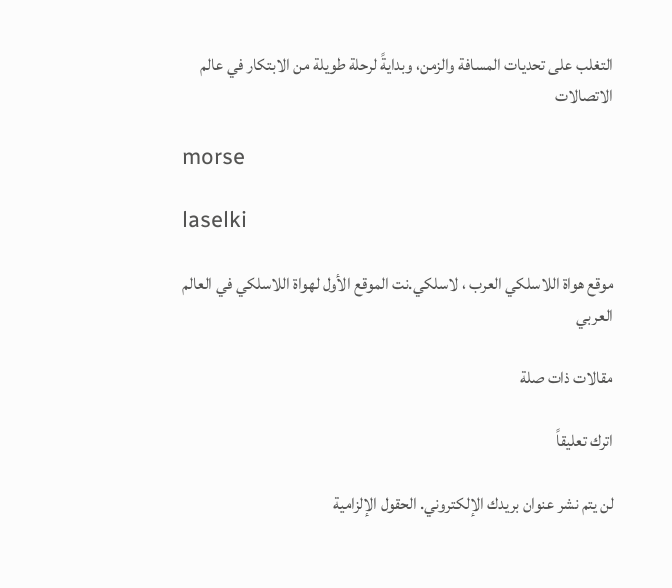التغلب على تحديات المسافة والزمن، وبدايةً لرحلة طويلة من الابتكار في عالم الاتصالات

morse

laselki

موقع هواة اللاسلكي العرب ، لاسلكي.نت الموقع الأول لهواة اللاسلكي في العالم العربي

مقالات ذات صلة

اترك تعليقاً

لن يتم نشر عنوان بريدك الإلكتروني. الحقول الإلزامية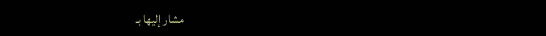مشار إليها بـ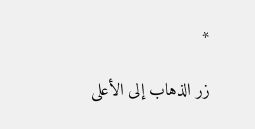*

زر الذهاب إلى الأعلى